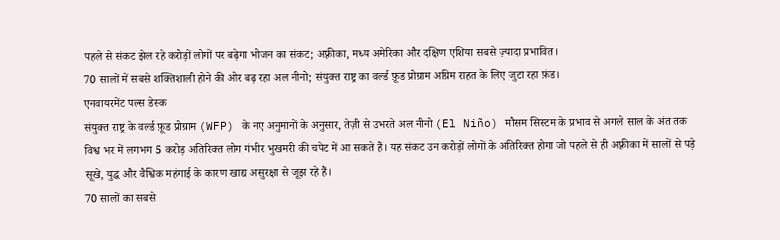पहले से संकट झेल रहे करोड़ों लोगों पर बढ़ेगा भोजन का संकट; अफ़्रीका, मध्य अमेरिका और दक्षिण एशिया सबसे ज़्यादा प्रभावित।
70 सालों में सबसे शक्तिशाली होने की ओर बढ़ रहा अल नीनो; संयुक्त राष्ट्र का वर्ल्ड फ़ूड प्रोग्राम अग्रिम राहत के लिए जुटा रहा फ़ंड।
एनवायरमेंट पल्स डेस्क
संयुक्त राष्ट्र के वर्ल्ड फ़ूड प्रोग्राम (WFP) के नए अनुमानों के अनुसार, तेज़ी से उभरते अल नीनो (El Niño) मौसम सिस्टम के प्रभाव से अगले साल के अंत तक विश्व भर में लगभग 5 करोड़ अतिरिक्त लोग गंभीर भुखमरी की चपेट में आ सकते हैं। यह संकट उन करोड़ों लोगों के अतिरिक्त होगा जो पहले से ही अफ़्रीका में सालों से पड़े सूखे, युद्ध और वैश्विक महंगाई के कारण खाद्य असुरक्षा से जूझ रहे हैं।
70 सालों का सबसे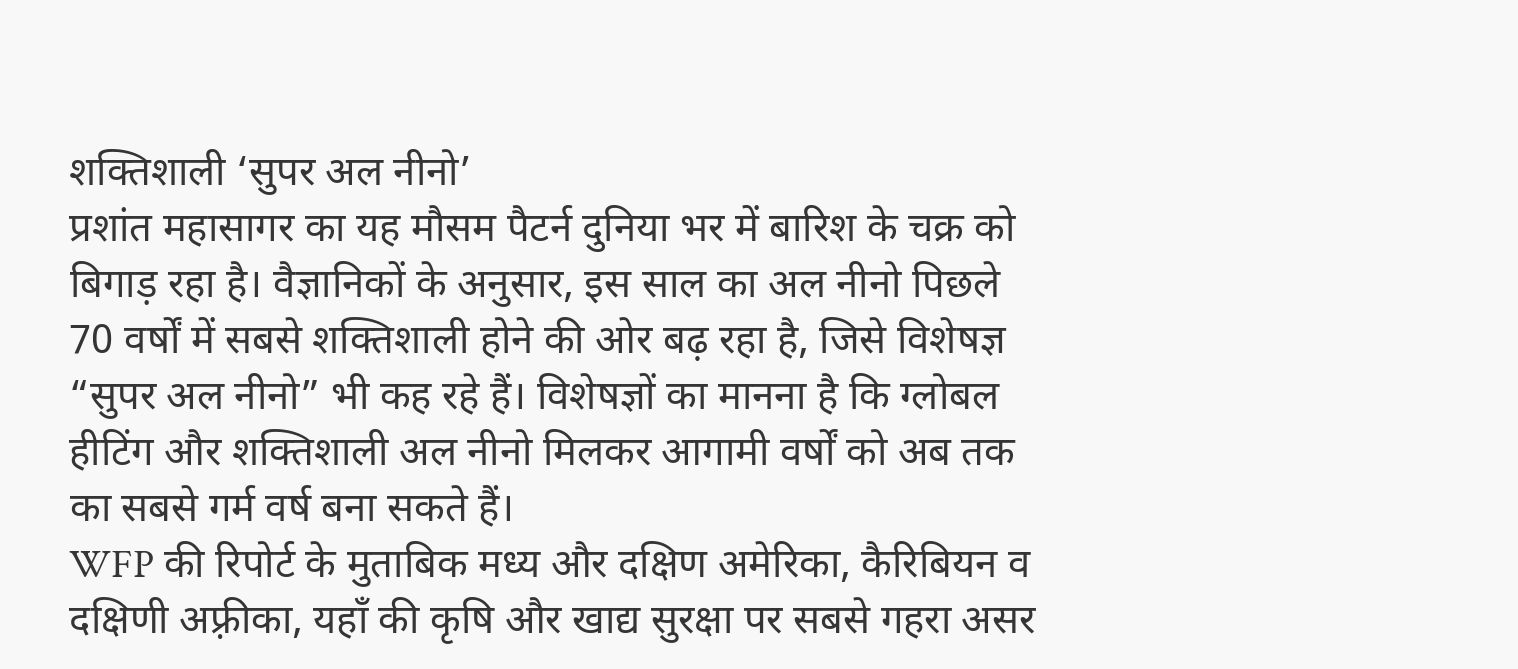शक्तिशाली ‘सुपर अल नीनो’
प्रशांत महासागर का यह मौसम पैटर्न दुनिया भर में बारिश के चक्र को बिगाड़ रहा है। वैज्ञानिकों के अनुसार, इस साल का अल नीनो पिछले 70 वर्षों में सबसे शक्तिशाली होने की ओर बढ़ रहा है, जिसे विशेषज्ञ “सुपर अल नीनो” भी कह रहे हैं। विशेषज्ञों का मानना है कि ग्लोबल हीटिंग और शक्तिशाली अल नीनो मिलकर आगामी वर्षों को अब तक का सबसे गर्म वर्ष बना सकते हैं।
WFP की रिपोर्ट के मुताबिक मध्य और दक्षिण अमेरिका, कैरिबियन व दक्षिणी अफ़्रीका, यहाँ की कृषि और खाद्य सुरक्षा पर सबसे गहरा असर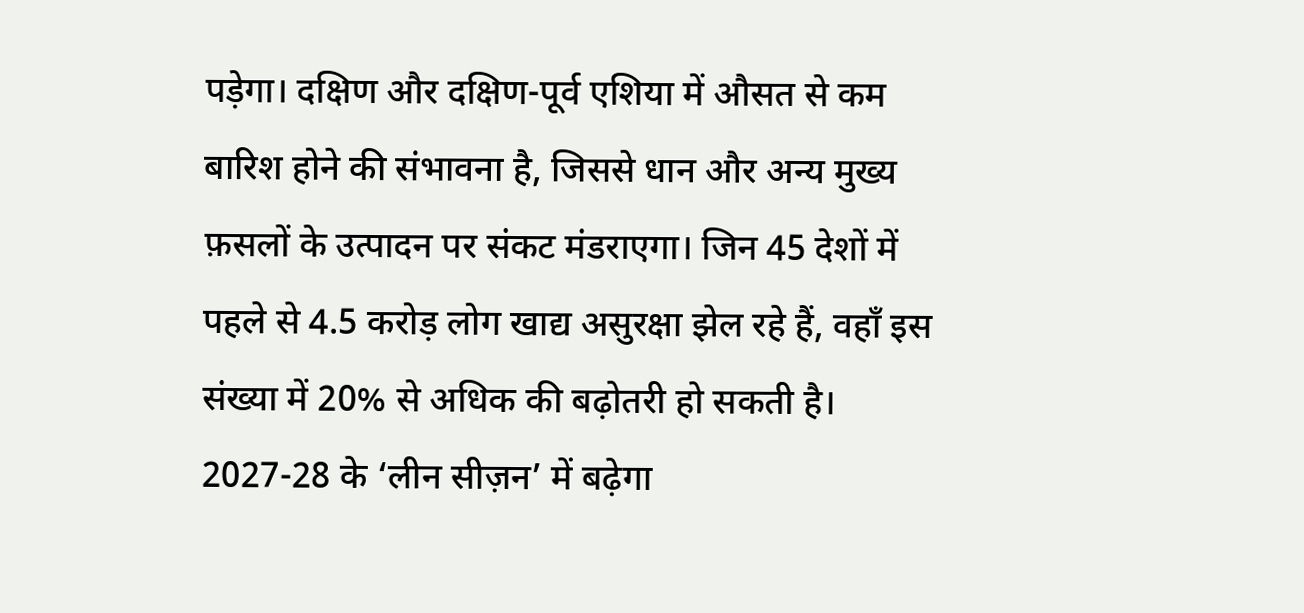पड़ेगा। दक्षिण और दक्षिण-पूर्व एशिया में औसत से कम बारिश होने की संभावना है, जिससे धान और अन्य मुख्य फ़सलों के उत्पादन पर संकट मंडराएगा। जिन 45 देशों में पहले से 4.5 करोड़ लोग खाद्य असुरक्षा झेल रहे हैं, वहाँ इस संख्या में 20% से अधिक की बढ़ोतरी हो सकती है।
2027-28 के ‘लीन सीज़न’ में बढ़ेगा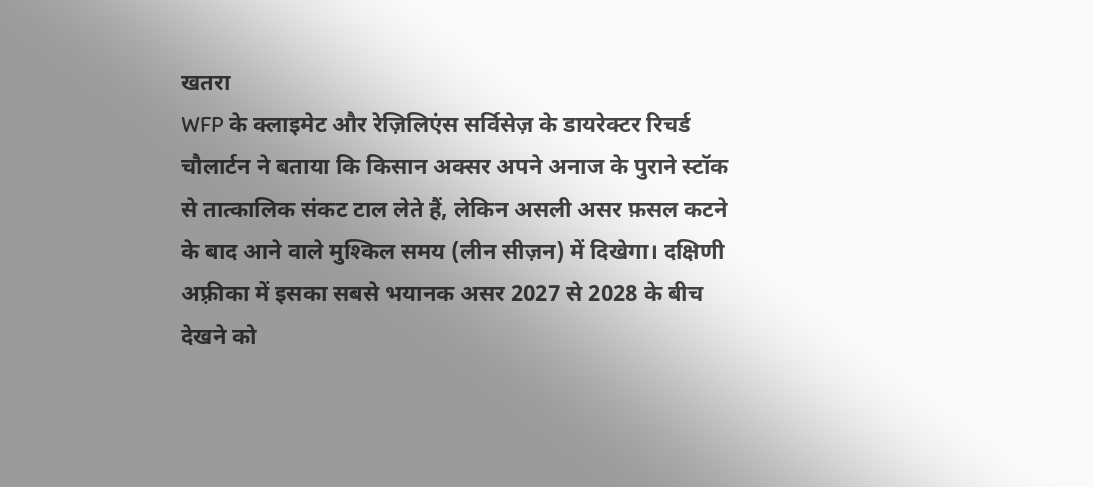खतरा
WFP के क्लाइमेट और रेज़िलिएंस सर्विसेज़ के डायरेक्टर रिचर्ड चौलार्टन ने बताया कि किसान अक्सर अपने अनाज के पुराने स्टॉक से तात्कालिक संकट टाल लेते हैं, लेकिन असली असर फ़सल कटने के बाद आने वाले मुश्किल समय (लीन सीज़न) में दिखेगा। दक्षिणी अफ़्रीका में इसका सबसे भयानक असर 2027 से 2028 के बीच देखने को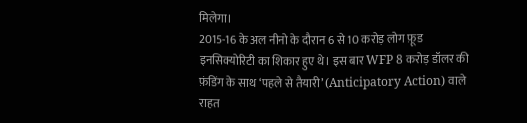मिलेगा।
2015-16 के अल नीनो के दौरान 6 से 10 करोड़ लोग फ़ूड इनसिक्योरिटी का शिकार हुए थे। इस बार WFP 8 करोड़ डॉलर की फ़ंडिंग के साथ ‘पहले से तैयारी’ (Anticipatory Action) वाले राहत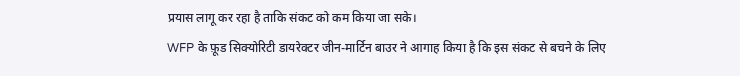प्रयास लागू कर रहा है ताकि संकट को कम किया जा सके।
WFP के फ़ूड सिक्योरिटी डायरेक्टर जीन-मार्टिन बाउर ने आगाह किया है कि इस संकट से बचने के लिए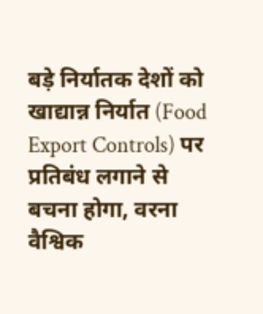बड़े निर्यातक देशों को खाद्यान्न निर्यात (Food Export Controls) पर प्रतिबंध लगाने से बचना होगा, वरना वैश्विक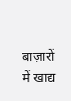बाज़ारों में खाद्य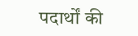पदार्थों की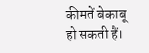कीमतें बेकाबू हो सकती हैं।